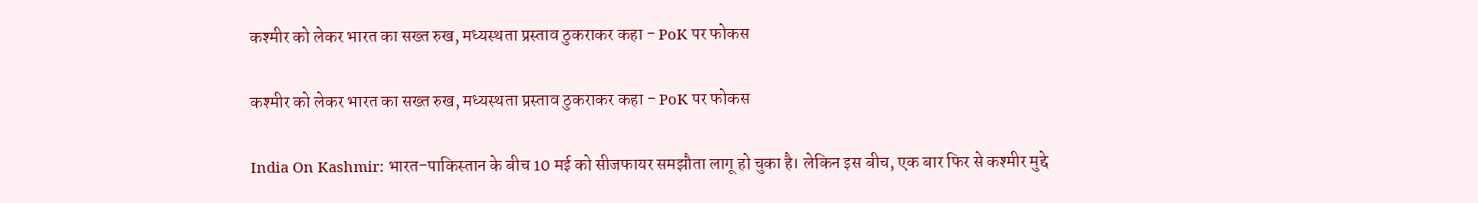कश्मीर को लेकर भारत का सख्त रुख, मध्यस्थता प्रस्ताव ठुकराकर कहा - PoK पर फोकस

कश्मीर को लेकर भारत का सख्त रुख, मध्यस्थता प्रस्ताव ठुकराकर कहा - PoK पर फोकस

India On Kashmir: भारत-पाकिस्तान के बीच 10 मई को सीजफायर समझौता लागू हो चुका है। लेकिन इस बीच, एक बार फिर से कश्मीर मुद्दे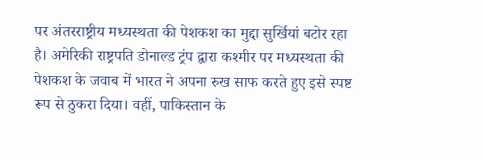पर अंतरराष्ट्रीय मध्यस्थता की पेशकश का मुद्दा सुर्खियां बटोर रहा है। अमेरिकी राष्ट्रपति डोनाल्ड ट्रंप द्वारा कश्मीर पर मध्यस्थता की पेशकश के जवाब में भारत ने अपना रुख साफ करते हुए इसे स्पष्ट रूप से ठुकरा दिया। वहीं, पाकिस्तान के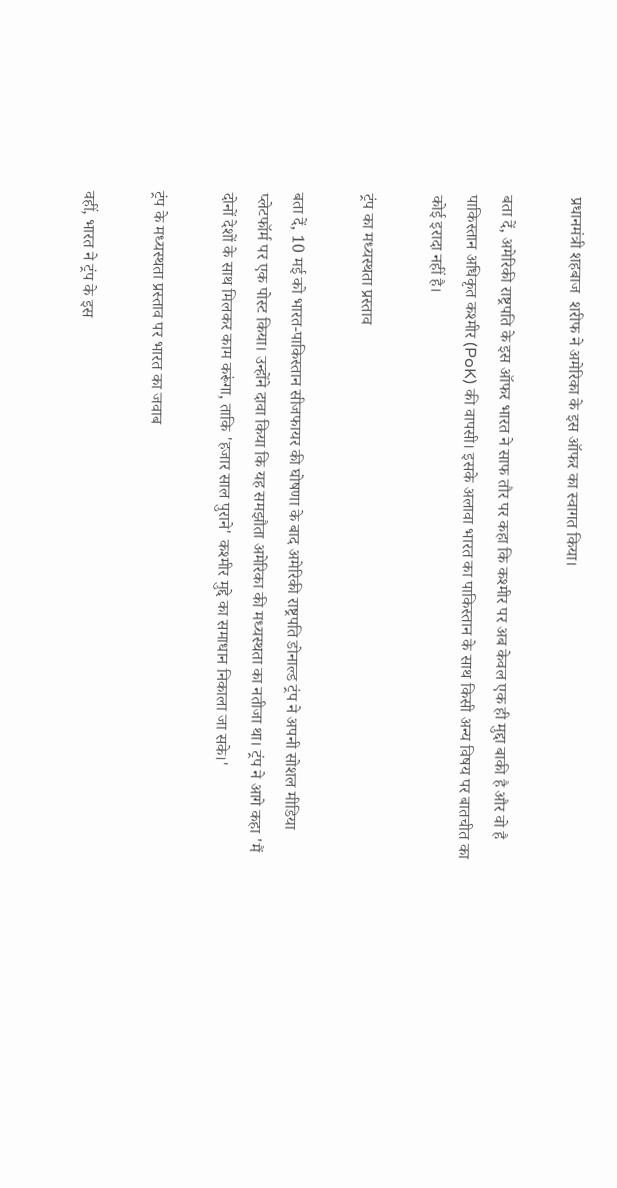प्रधानमंत्री शहबाज  शरीफ ने अमेरिका के इस ऑफर का स्वागत किया।

बता दें, अमेरिकी राष्ट्रपति के इस ऑफर भारत ने साफ तौर पर कहा कि कश्मीर पर अब केवल एक ही मुद्दा बाकी है और वो है पाकिस्तान अधिकृत कश्मीर (PoK) की वापसी। इसके अलावा भारत का पाकिस्तान के साथ किसी अन्य विषय पर बातचीत का कोई इरादा नहीं है।

ट्रंप का मध्यस्थता प्रस्ताव

बता दें, 10 मई को भारत-पाकिस्तान सीजफायर की घोषणा के बाद अमेरिकी राष्ट्रपति डोनाल्ड ट्रंप ने अपनी सोशल मीडिया प्लेटफॉर्म पर एक पोस्ट किया। उन्होंने दावा किया कि यह समझौता अमेरिका की मध्यस्थता का नतीजा था। ट्रंप ने आगे कहा 'मैं दोनों देशों के साथ मिलकर काम करूंगा, ताकि 'हजार साल पुराने' कश्मीर मुद्दे का समाधान निकाला जा सके।'

ट्रंप के मध्यस्थता प्रस्ताव पर भारत का जवाब

वहीं, भारत ने ट्रंप के इस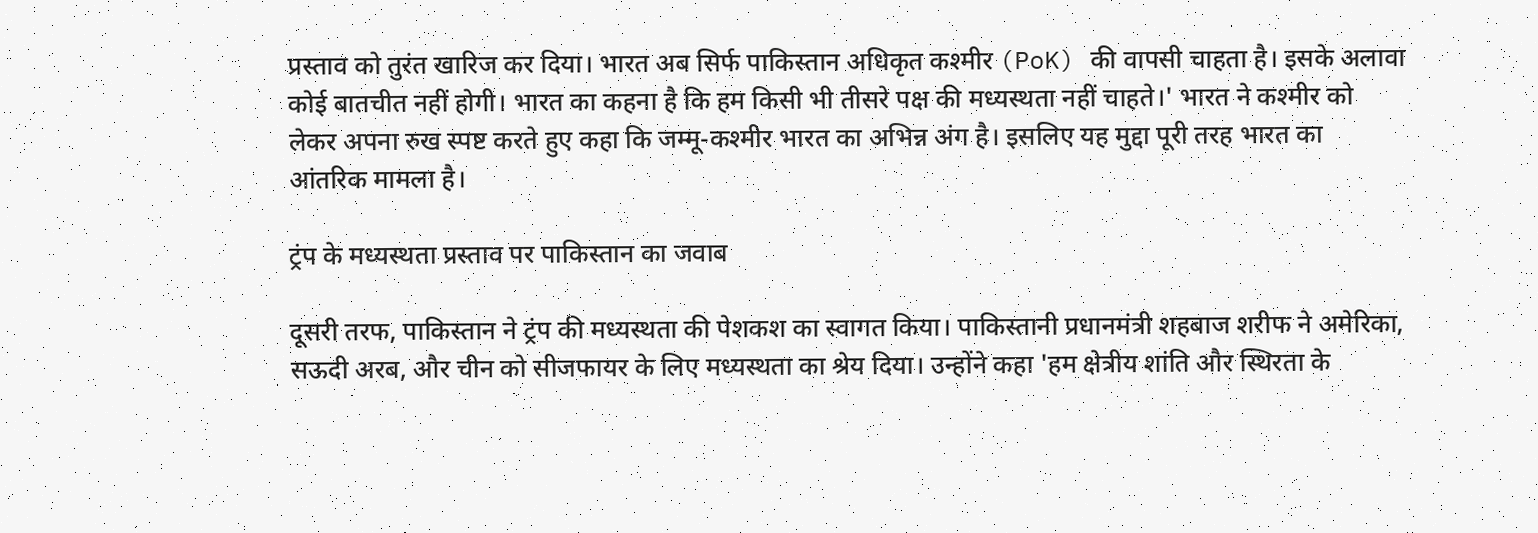प्रस्ताव को तुरंत खारिज कर दिया। भारत अब सिर्फ पाकिस्तान अधिकृत कश्मीर (PoK) की वापसी चाहता है। इसके अलावा कोई बातचीत नहीं होगी। भारत का कहना है कि हम किसी भी तीसरे पक्ष की मध्यस्थता नहीं चाहते।' भारत ने कश्मीर को लेकर अपना रुख स्पष्ट करते हुए कहा कि जम्मू-कश्मीर भारत का अभिन्न अंग है। इसलिए यह मुद्दा पूरी तरह भारत का आंतरिक मामला है।

ट्रंप के मध्यस्थता प्रस्ताव पर पाकिस्तान का जवाब

दूसरी तरफ, पाकिस्तान ने ट्रंप की मध्यस्थता की पेशकश का स्वागत किया। पाकिस्तानी प्रधानमंत्री शहबाज शरीफ ने अमेरिका, सऊदी अरब, और चीन को सीजफायर के लिए मध्यस्थता का श्रेय दिया। उन्होंने कहा 'हम क्षेत्रीय शांति और स्थिरता के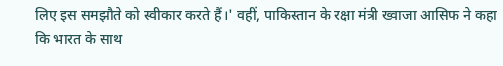लिए इस समझौते को स्वीकार करते हैं।' वहीं, पाकिस्तान के रक्षा मंत्री ख्वाजा आसिफ ने कहा कि भारत के साथ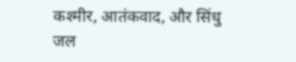कश्मीर, आतंकवाद, और सिंधु जल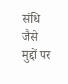संधि जैसे मुद्दों पर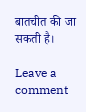बातचीत की जा सकती है।

Leave a comment